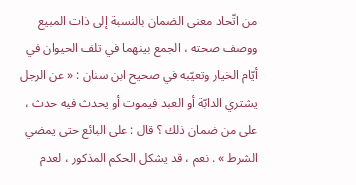من اتّحاد معنى الضمان بالنسبة إلى ذات المبيع ووصف صحته ، الجمع بينهما في تلف الحيوان في أيّام الخيار وتعيّبه في صحيح ابن سنان : « عن الرجل يشتري الدابّة أو العبد فيموت أو يحدث فيه حدث ، على من ضمان ذلك ؟ قال : على البائع حتى يمضي الشرط » . نعم ، قد يشكل الحكم المذكور ، لعدم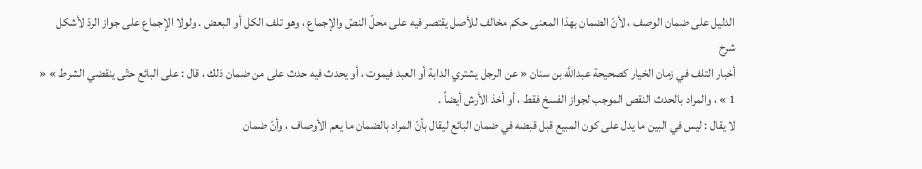الدليل على ضمان الوصف ، لأنّ الضمان بهذا المعنى حكم مخالف للأصل يقتصر فيه على محلّ النصّ والإجماع ، وهو تلف الكل أو البعض . ولولا الإجماع على جواز الردّ لأشكل
شرح
أخبار التلف في زمان الخيار كصحيحة عبداللَّه بن سنان « عن الرجل يشتري الدابة أو العبد فيموت ، أو يحدث فيه حدث على من ضمان ذلك ، قال : على البائع حتّى ينقضي الشرط » « 1 » ، والمراد بالحدث النقص الموجب لجواز الفسخ فقط ، أو أخذ الأرش أيضاً .
لا يقال : ليس في البين ما يدل على كون المبيع قبل قبضه في ضمان البائع ليقال بأنّ المراد بالضمان ما يعم الأوصاف ، وأنّ ضمان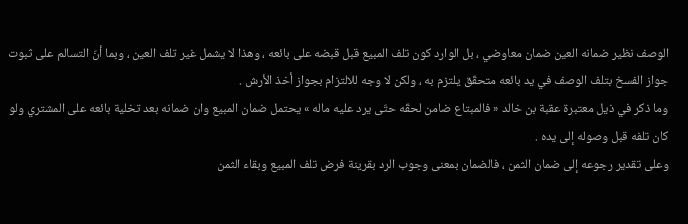الوصف نظير ضمانه العين ضمان معاوضي ، بل الوارد كون تلف المبيع قبل قبضه على بائعه ، وهذا لا يشمل غير تلف العين ، وبما أنّ التسالم على ثبوت جواز الفسخ بتلف الوصف في يد بائعه متحقّق يلتزم به ، ولكن لا وجه للالتزام بجواز أخذ الأرش .
وما ذكر في ذيل معتبرة عقبة بن خالد « فالمبتاع ضامن لحقّه حتّى يرد عليه ماله » يحتمل ضمان المبيع وان ضمانه بعد تخلية بائعه على المشتري ولو كان تلفه قبل وصوله إلى يده .
وعلى تقدير رجوعه إلى ضمان الثمن ، فالضمان بمعنى وجوب الرد بقرينة فرض تلف المبيع وبقاء الثمن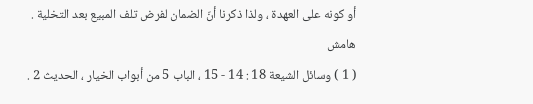أو كونه على العهدة ، ولذا ذكرنا أنّ الضمان لفرض تلف المبيع بعد التخلية .
هامش
( 1 ) وسائل الشيعة 18 : 14 - 15 ، الباب 5 من أبواب الخيار ، الحديث 2 .